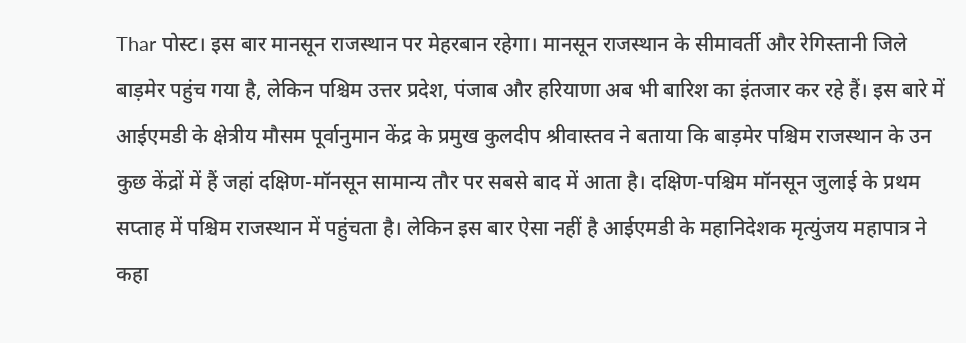Thar पोस्ट। इस बार मानसून राजस्थान पर मेहरबान रहेगा। मानसून राजस्थान के सीमावर्ती और रेगिस्तानी जिले बाड़मेर पहुंच गया है, लेकिन पश्चिम उत्तर प्रदेश, पंजाब और हरियाणा अब भी बारिश का इंतजार कर रहे हैं। इस बारे में आईएमडी के क्षेत्रीय मौसम पूर्वानुमान केंद्र के प्रमुख कुलदीप श्रीवास्तव ने बताया कि बाड़मेर पश्चिम राजस्थान के उन कुछ केंद्रों में हैं जहां दक्षिण-मॉनसून सामान्य तौर पर सबसे बाद में आता है। दक्षिण-पश्चिम मॉनसून जुलाई के प्रथम सप्ताह में पश्चिम राजस्थान में पहुंचता है। लेकिन इस बार ऐसा नहीं है आईएमडी के महानिदेशक मृत्युंजय महापात्र ने कहा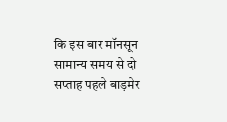कि इस बार मॉनसून सामान्य समय से दो सप्ताह पहले बाड़मेर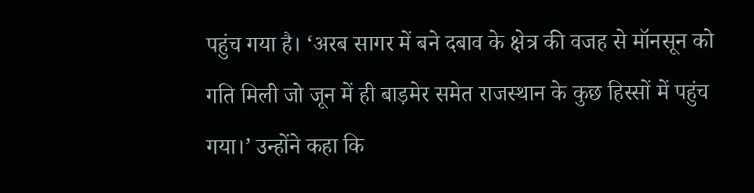पहुंच गया है। ‘अरब सागर में बने दबाव के क्षेत्र की वजह से मॉनसून को गति मिली जो जून में ही बाड़मेर समेत राजस्थान के कुछ हिस्सों में पहुंच गया।’ उन्होंने कहा कि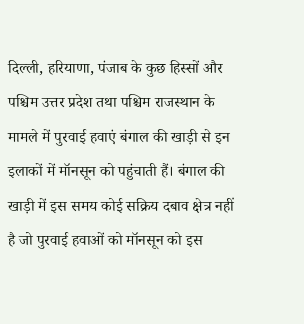दिल्ली, हरियाणा, पंजाब के कुछ हिस्सों और पश्चिम उत्तर प्रदेश तथा पश्चिम राजस्थान के मामले में पुरवाई हवाएं बंगाल की खाड़ी से इन इलाकों में मॉनसून को पहुंचाती हैं। बंगाल की खाड़ी में इस समय कोई सक्रिय दबाव क्षेत्र नहीं है जो पुरवाई हवाओं को मॉनसून को इस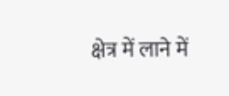क्षेत्र में लाने में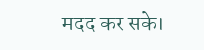मदद कर सके।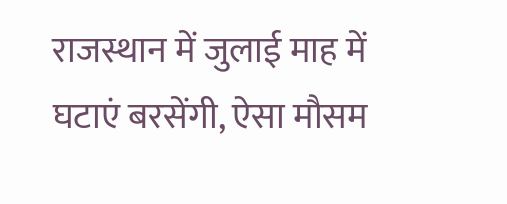राजस्थान में जुलाई माह में घटाएं बरसेंगी, ऐसा मौसम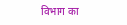विभाग का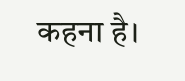कहना है।